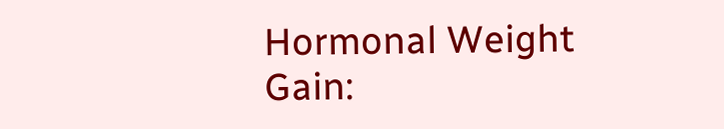Hormonal Weight Gain: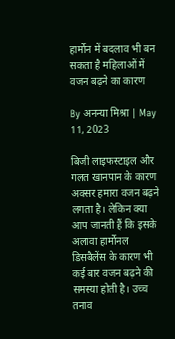हार्मोन में बदलाव भी बन सकता है महिलाओं में वजन बढ़ने का कारण

By अनन्या मिश्रा | May 11, 2023

बिजी लाइफस्टाइल और गलत खानपान के कारण अक्सर हमारा वजन बढ़ने लगता है। लेकिन क्या आप जानती हैं कि इसके अलावा हार्मोनल डिसबैलेंस के कारण भी कई बार वजन बढ़ने की समस्या होती है। उच्च तनाव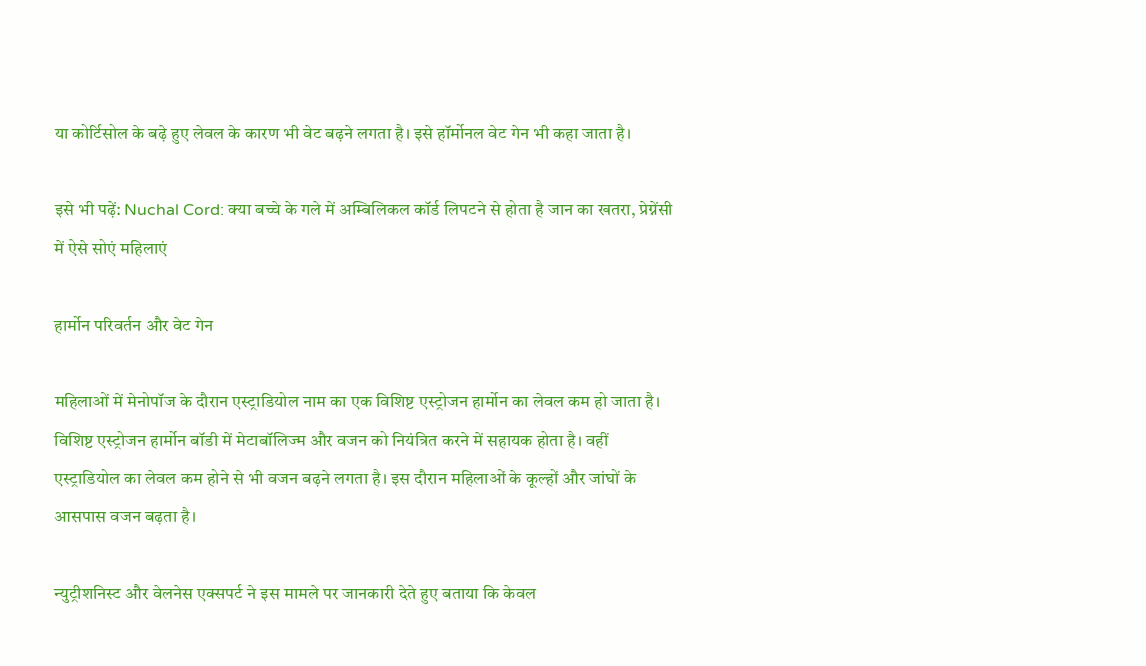या कोर्टिसोल के बढ़े हुए लेवल के कारण भी वेट बढ़ने लगता है। इसे हॉर्मोनल वेट गेन भी कहा जाता है।

इसे भी पढ़ें: Nuchal Cord: क्या बच्चे के गले में अम्बिलिकल कॉर्ड लिपटने से होता है जान का खतरा, प्रेग्नेंसी में ऐसे सोएं महिलाएं

हार्मोन परिवर्तन और वेट गेन

महिलाओं में मेनोपॉज के दौरान एस्ट्राडियोल नाम का एक विशिष्ट एस्ट्रोजन हार्मोन का लेवल कम हो जाता है। विशिष्ट एस्ट्रोजन हार्मोन बॉडी में मेटाबॉलिज्म और वजन को नियंत्रित करने में सहायक होता है। वहीं एस्ट्राडियोल का लेवल कम होने से भी वजन बढ़ने लगता है। इस दौरान महिलाओं के कूल्हों और जांघों के आसपास वजन बढ़ता है।

न्युट्रीशनिस्ट और वेलनेस एक्सपर्ट ने इस मामले पर जानकारी देते हुए बताया कि केवल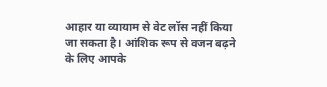आहार या व्यायाम से वेट लॉस नहीं किया जा सकता है। आंशिक रूप से वजन बढ़ने के लिए आपके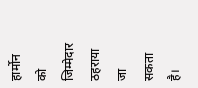हार्मोन को जिम्मेदार ठहराया जा सकता है।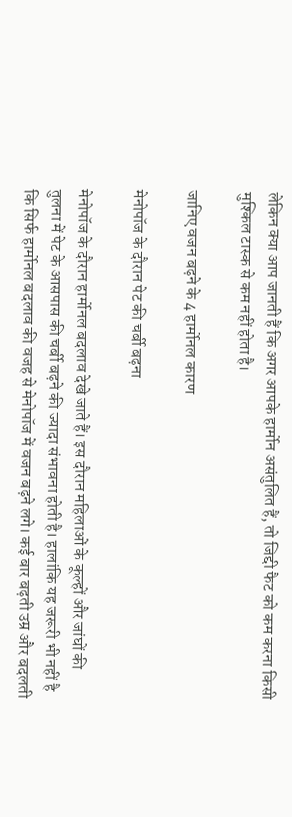लेकिन क्या आप जानती हैं कि अगर आपके हार्मोन असंतुलित हैं, तो जिद्दी फैट को कम करना किसी मुश्किल टास्क से कम नहीं होता है।

जानिए वजन बढ़ने के 4 हार्मोनल कारण

मेनोपॉज के दौरान पेट की चर्बी बढ़ना

मेनोपॉज के दौरान हार्मोनल बदलाव देखे जाते हैं। इस दौरान महिलाओं के कूल्हों और जांघों की तुलना में पेट के आसपास की चर्बी बढ़ने की ज्यादा संभावना होती है। हालांकि यह जरूरी भी नहीं है कि सिर्फ हार्मोनल बदलाव की वजह से मेनोपॉज में वजन बढ़ने लगे। कई बार बढ़ती उम्र और बदलती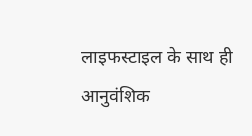लाइफस्टाइल के साथ ही आनुवंशिक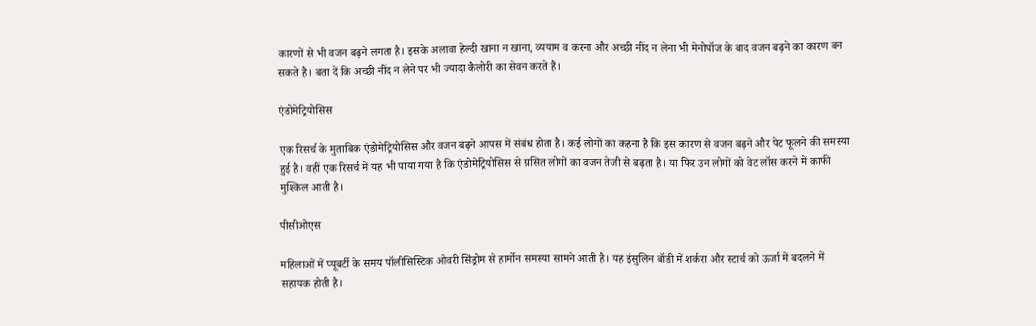कारणों से भी वजन बढ़ने लगता है। इसके अलावा हेल्दी खाना न खाना, व्ययाम व करना और अच्छी नींद न लेना भी मेनोपॉज के बाद वजन बढ़ने का कारण बन सकते है। बता दें कि अच्छी नींद न लेने पर भी ज्यादा कैलोरी का सेवन करते हैं।

एंडोमेट्रियोसिस

एक रिसर्च के मुताबिक एंडोमेट्रियोसिस और वजन बढ़ने आपस में संबंध होता है। कई लोगों का कहना है कि इस कारण से वजन बढ़ने और पेट फूलने की समस्या हुई है। वहीं एक रिसर्च में यह भी पाया गया है कि एंडोमेट्रियोसिस से ग्रसित लोगों का वजन तेजी से बढ़ता है। या फिर उन लोगों को वेट लॉस करने में काफी मुश्किल आती है।

पीसीओएस

महिलाओं में प्यूबर्टी के समय पॉलीसिस्टिक ओवरी सिंड्रोम से हार्मोन समस्या सामने आती है। यह इंसुलिन बॉडी में शर्करा और स्टार्च को ऊर्जा में बदलने में सहायक होती है।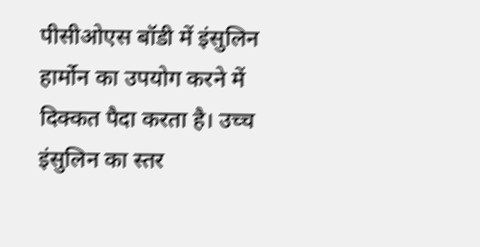पीसीओएस बॉडी में इंसुलिन हार्मोन का उपयोग करने में दिक्कत पैदा करता है। उच्च इंसुलिन का स्तर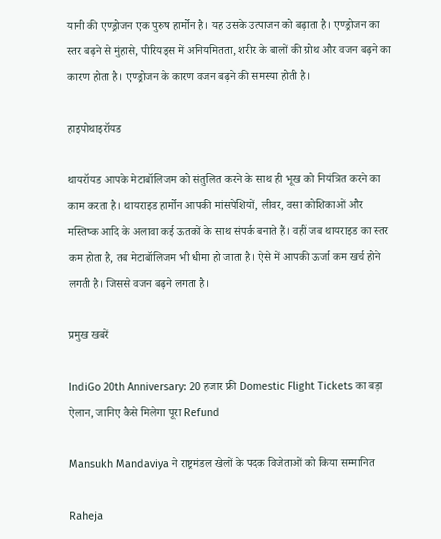यानी की एण्ड्रोजन एक पुरुष हार्मोन है। यह उसके उत्पाजन को बढ़ाता है। एण्ड्रोजन का स्तर बढ़ने से मुंहासे, पीरियड्स में अनियमितता, शरीर के बालों की ग्रोथ और वजन बढ़ने का कारण होता है। एण्ड्रोजन के कारण वजन बढ़ने की समस्या होती है।

हाइपोथाइरॉयड

थायरॉयड आपके मेटाबॉलिजम को संतुलित करने के साथ ही भूख को नियंत्रित करने का काम करता है। थायराइड हार्मोन आपकी मांसपेशियों, लीवर, वसा कोशिकाओं और मस्तिष्क आदि के अलावा कई ऊतकों के साथ संपर्क बनाते हैं। वहीं जब थायराइड का स्तर कम होता है, तब मेटाबॉलिजम भी धीमा हो जाता है। ऐसे में आपकी ऊर्जा कम खर्च होने लगती है। जिससे वजन बढ़ने लगता है।

प्रमुख खबरें

IndiGo 20th Anniversary: 20 हजार फ्री Domestic Flight Tickets का बड़ा ऐलान, जानिए कैसे मिलेगा पूरा Refund

Mansukh Mandaviya ने राष्ट्रमंडल खेलों के पदक विजेताओं को किया सम्मानित

Raheja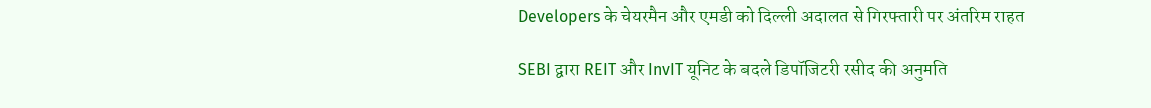Developers के चेयरमैन और एमडी को दिल्ली अदालत से गिरफ्तारी पर अंतरिम राहत

SEBI द्वारा REIT और InvIT यूनिट के बदले डिपॉजिटरी रसीद की अनुमति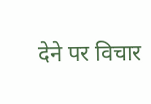देने पर विचार